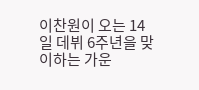이찬원이 오는 14일 데뷔 6주년을 맞이하는 가운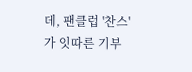데, 팬클럽 '찬스'가 잇따른 기부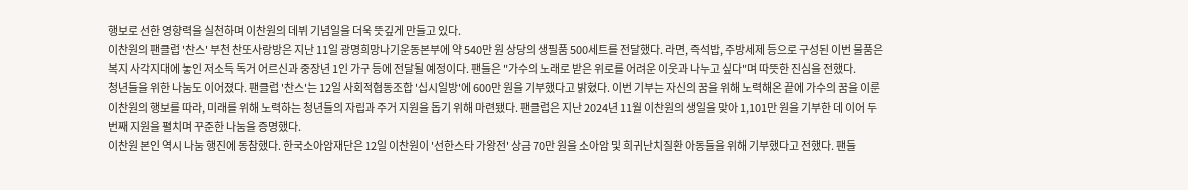행보로 선한 영향력을 실천하며 이찬원의 데뷔 기념일을 더욱 뜻깊게 만들고 있다.
이찬원의 팬클럽 '찬스' 부천 찬또사랑방은 지난 11일 광명희망나기운동본부에 약 540만 원 상당의 생필품 500세트를 전달했다. 라면, 즉석밥, 주방세제 등으로 구성된 이번 물품은 복지 사각지대에 놓인 저소득 독거 어르신과 중장년 1인 가구 등에 전달될 예정이다. 팬들은 "가수의 노래로 받은 위로를 어려운 이웃과 나누고 싶다"며 따뜻한 진심을 전했다.
청년들을 위한 나눔도 이어졌다. 팬클럽 '찬스'는 12일 사회적협동조합 '십시일방'에 600만 원을 기부했다고 밝혔다. 이번 기부는 자신의 꿈을 위해 노력해온 끝에 가수의 꿈을 이룬 이찬원의 행보를 따라, 미래를 위해 노력하는 청년들의 자립과 주거 지원을 돕기 위해 마련됐다. 팬클럽은 지난 2024년 11월 이찬원의 생일을 맞아 1,101만 원을 기부한 데 이어 두 번째 지원을 펼치며 꾸준한 나눔을 증명했다.
이찬원 본인 역시 나눔 행진에 동참했다. 한국소아암재단은 12일 이찬원이 '선한스타 가왕전' 상금 70만 원을 소아암 및 희귀난치질환 아동들을 위해 기부했다고 전했다. 팬들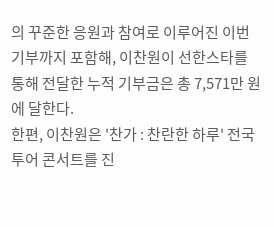의 꾸준한 응원과 참여로 이루어진 이번 기부까지 포함해, 이찬원이 선한스타를 통해 전달한 누적 기부금은 총 7,571만 원에 달한다.
한편, 이찬원은 '찬가 : 찬란한 하루' 전국투어 콘서트를 진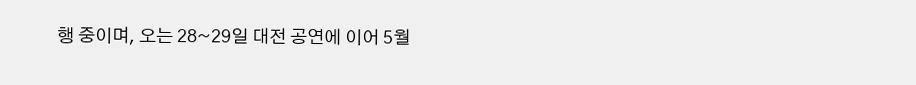행 중이며, 오는 28~29일 대전 공연에 이어 5월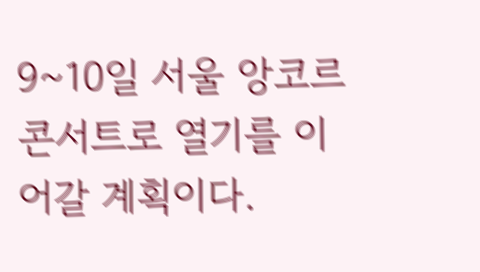9~10일 서울 앙코르 콘서트로 열기를 이어갈 계획이다.